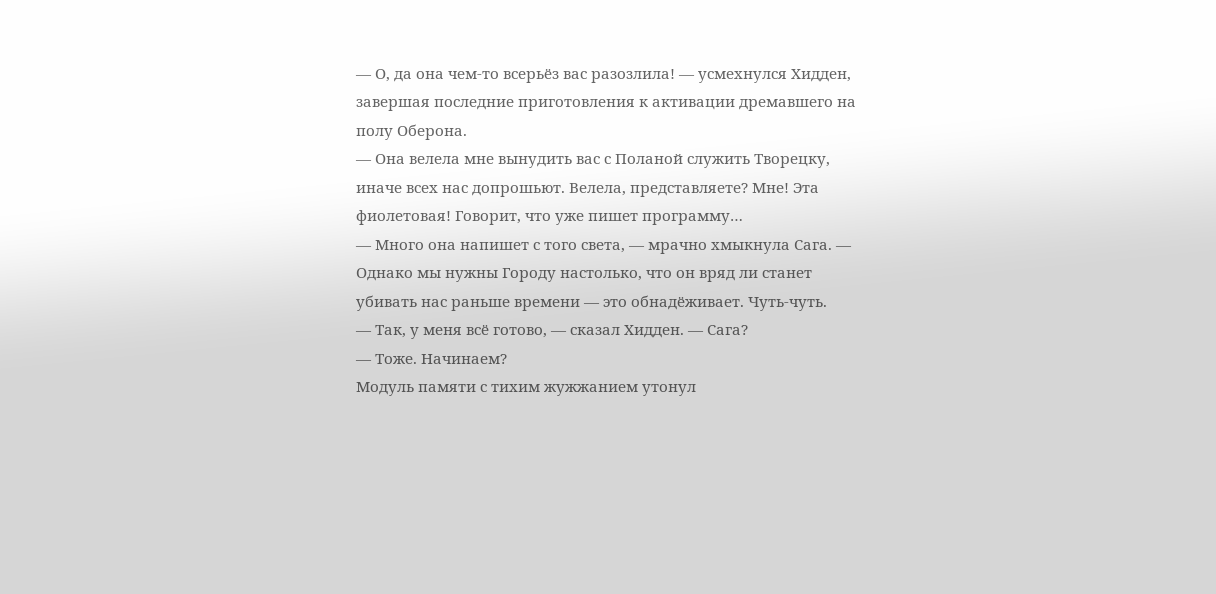— О, да она чем-то всерьёз вас разозлила! — усмехнулся Хидден, завершая последние приготовления к активации дремавшего на полу Оберона.
— Она велела мне вынудить вас с Поланой служить Творецку, иначе всех нас допрошьют. Велела, представляете? Мне! Эта фиолетовая! Говорит, что уже пишет программу…
— Много она напишет с того света, — мрачно хмыкнула Сага. — Однако мы нужны Городу настолько, что он вряд ли станет убивать нас раньше времени — это обнадёживает. Чуть-чуть.
— Так, у меня всё готово, — сказал Хидден. — Сага?
— Тоже. Начинаем?
Модуль памяти с тихим жужжанием утонул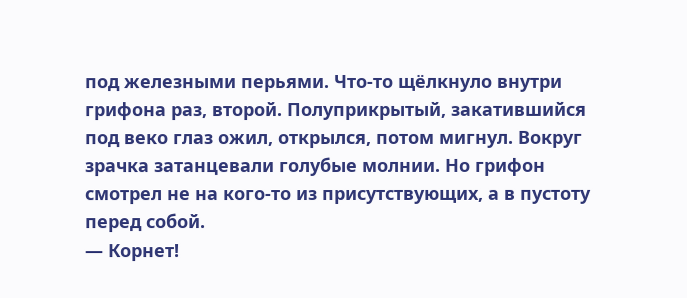под железными перьями. Что-то щёлкнуло внутри грифона раз, второй. Полуприкрытый, закатившийся под веко глаз ожил, открылся, потом мигнул. Вокруг зрачка затанцевали голубые молнии. Но грифон смотрел не на кого-то из присутствующих, а в пустоту перед собой.
— Корнет!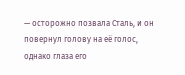— осторожно позвала Сталь, и он повернул голову на её голос, однако глаза его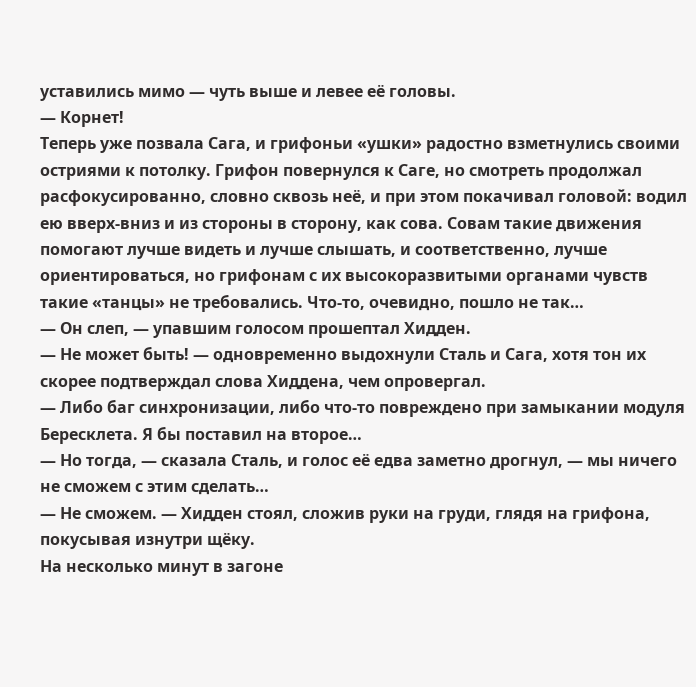уставились мимо — чуть выше и левее её головы.
— Корнет!
Теперь уже позвала Сага, и грифоньи «ушки» радостно взметнулись своими остриями к потолку. Грифон повернулся к Саге, но смотреть продолжал расфокусированно, словно сквозь неё, и при этом покачивал головой: водил ею вверх-вниз и из стороны в сторону, как сова. Совам такие движения помогают лучше видеть и лучше слышать, и соответственно, лучше ориентироваться, но грифонам с их высокоразвитыми органами чувств такие «танцы» не требовались. Что-то, очевидно, пошло не так…
— Он слеп, — упавшим голосом прошептал Хидден.
— Не может быть! — одновременно выдохнули Сталь и Сага, хотя тон их скорее подтверждал слова Хиддена, чем опровергал.
— Либо баг синхронизации, либо что-то повреждено при замыкании модуля Бересклета. Я бы поставил на второе…
— Но тогда, — сказала Сталь, и голос её едва заметно дрогнул, — мы ничего не сможем с этим сделать…
— Не сможем. — Хидден стоял, сложив руки на груди, глядя на грифона, покусывая изнутри щёку.
На несколько минут в загоне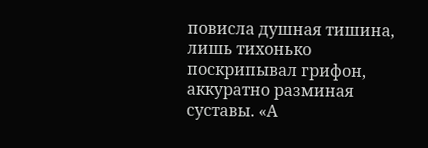повисла душная тишина, лишь тихонько поскрипывал грифон, аккуратно разминая суставы. «А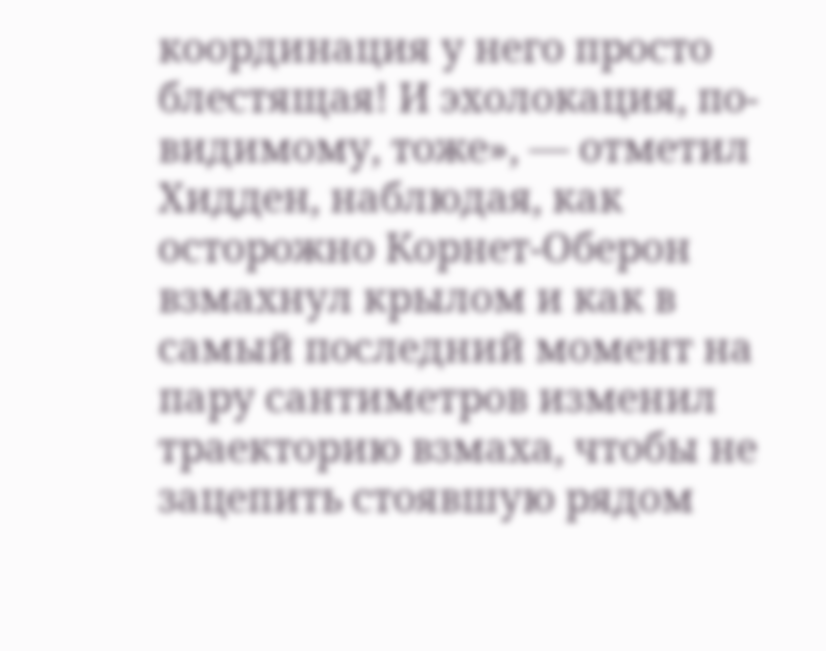координация у него просто блестящая! И эхолокация, по-видимому, тоже», — отметил Хидден, наблюдая, как осторожно Корнет-Оберон взмахнул крылом и как в самый последний момент на пару сантиметров изменил траекторию взмаха, чтобы не зацепить стоявшую рядом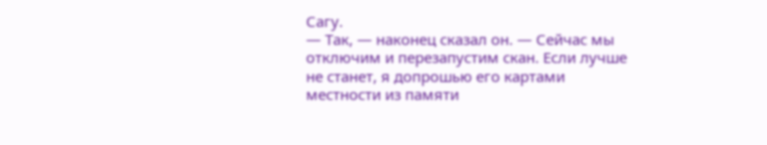Сагу.
— Так, — наконец сказал он. — Сейчас мы отключим и перезапустим скан. Если лучше не станет, я допрошью его картами местности из памяти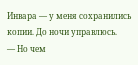Инвара — у меня сохранились копии. До ночи управлюсь.
— Но чем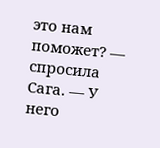это нам поможет? — спросила Сага. — У него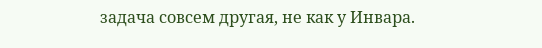задача совсем другая, не как у Инвара.